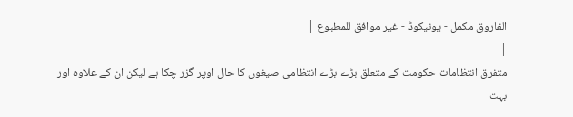الفاروق مکمل - یونیکوڈ - غیر موافق للمطبوع |
|
متفرق انتظامات حکومت کے متعلق بڑے بڑے انتظامی صیغوں کا حال اوپر گزر چکا ہے لیکن ان کے علاوہ اور بہت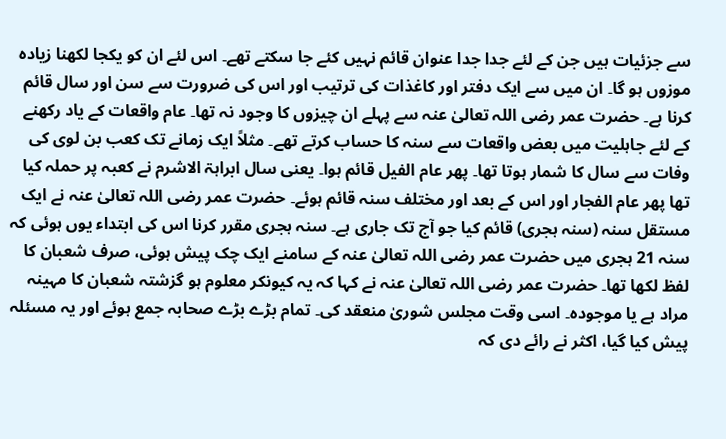سے جزئیات ہیں جن کے لئے جدا جدا عنوان قائم نہیں کئے جا سکتے تھے۔ اس لئے ان کو یکجا لکھنا زیادہ موزوں ہو گا۔ ان میں سے ایک دفتر اور کاغذات کی ترتیب اور اس کی ضرورت سے سن اور سال قائم کرنا ہے۔ حضرت عمر رضی اللہ تعالیٰ عنہ سے پہلے ان چیزوں کا وجود نہ تھا۔ عام واقعات کے یاد رکھنے کے لئے جاہلیت میں بعض واقعات سے سنہ کا حساب کرتے تھے۔ مثلاً ایک زمانے تک کعب بن لوی کی وفات سے سال کا شمار ہوتا تھا۔ پھر عام الفیل قائم ہوا۔ یعنی سال ابراہۃ الاشرم نے کعبہ پر حملہ کیا تھا پھر عام الفجار اور اس کے بعد اور مختلف سنہ قائم ہوئے۔ حضرت عمر رضی اللہ تعالیٰ عنہ نے ایک مستقل سنہ (سنہ ہجری) قائم کیا جو آج تک جاری ہے۔ سنہ ہجری مقرر کرنا اس کی ابتداء یوں ہوئی کہ سنہ 21 ہجری میں حضرت عمر رضی اللہ تعالیٰ عنہ کے سامنے ایک چک پیش ہوئی، صرف شعبان کا لفظ لکھا تھا۔ حضرت عمر رضی اللہ تعالیٰ عنہ نے کہا کہ یہ کیونکر معلوم ہو گزشتہ شعبان کا مہینہ مراد ہے یا موجودہ۔ اسی وقت مجلس شوریٰ منعقد کی۔ تمام بڑے بڑے صحابہ جمع ہوئے اور یہ مسئلہ پیش کیا گیا، اکثر نے رائے دی کہ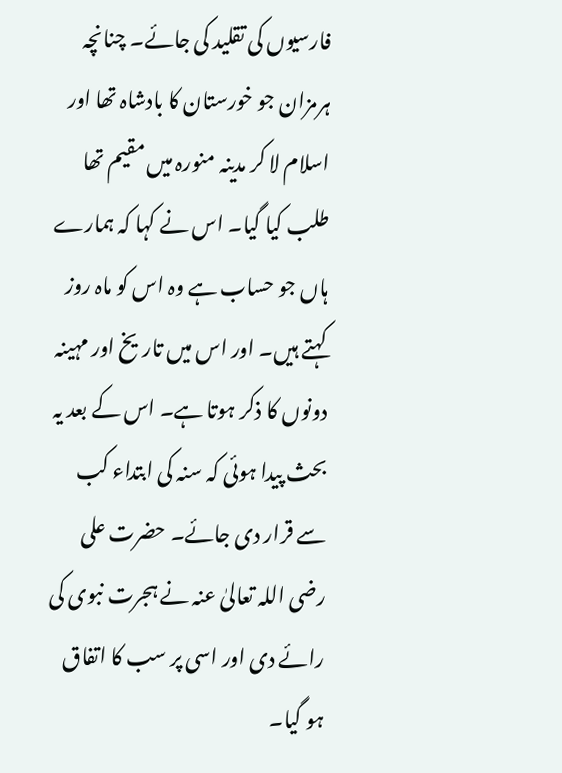فارسیوں کی تقلید کی جائے۔ چنانچہ ہرمزان جو خورستان کا بادشاہ تھا اور اسلام لا کر مدینہ منورہ میں مقیم تھا طلب کیا گیا۔ اس نے کہا کہ ہمارے ہاں جو حساب ہے وہ اس کو ماہ روز کہتے ہیں۔ اور اس میں تاریخ اور مہینہ دونوں کا ذکر ہوتا ہے۔ اس کے بعد یہ بحث پیدا ہوئی کہ سنہ کی ابتداء کب سے قرار دی جائے۔ حضرت علی رضی اللہ تعالیٰ عنہ نے ہجرت نبوی کی رائے دی اور اسی پر سب کا اتفاق ہو گیا۔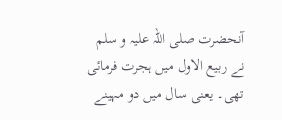آنحضرت صلی اللہ علیہ و سلم نے ربیع الاول میں ہجرت فرمائی تھی۔ یعنی سال میں دو مہینے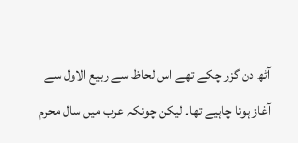آٹھ دن گزر چکے تھے اس لحاظ سے ربیع الاول سے آغاز ہونا چاہیے تھا۔ لیکن چونکہ عرب میں سال محرم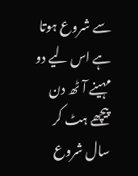سے شروع ہوتا ہے اس لیے دو مہینے آٹھ دن پیچھے ہٹ کر سال شروع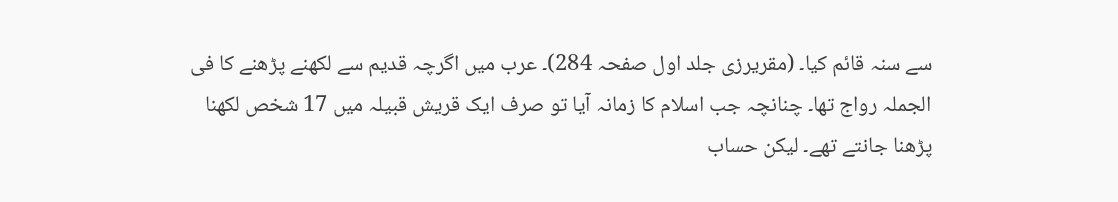سے سنہ قائم کیا۔ (مقریرزی جلد اول صفحہ 284)۔ عرب میں اگرچہ قدیم سے لکھنے پڑھنے کا فی الجملہ رواج تھا۔ چنانچہ جب اسلام کا زمانہ آیا تو صرف ایک قریش قبیلہ میں 17 شخص لکھنا پڑھنا جانتے تھے۔ لیکن حساب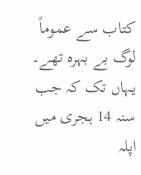کتاب سے عموماً لوگ بے بہرہ تھے۔ یہاں تک کہ جب سنہ 14 ہجری میں اپلہ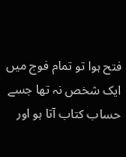فتح ہوا تو تمام فوج میں ایک شخص نہ تھا جسے حساب کتاب آتا ہو اور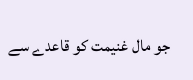جو مال غنیمت کو قاعدے سے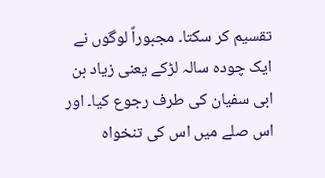تقسیم کر سکتا۔ مجبوراً لوگوں نے ایک چودہ سالہ لڑکے یعنی زیاد بن ابی سفیان کی طرف رجوع کیا۔ اور اس صلے میں اس کی تنخواہ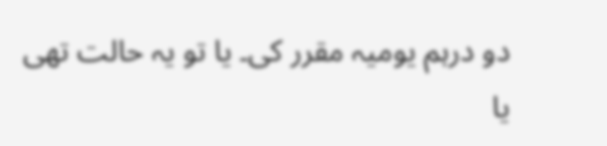دو درہم یومیہ مقرر کی۔ یا تو یہ حالت تھی یا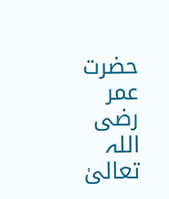حضرت عمر رضی اللہ تعالیٰ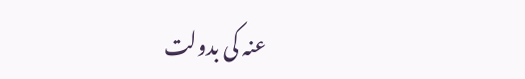عنہ کی بدولت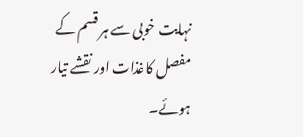نہایت خوبی سے ہر قسم کے مفصل کاغذات اور نقشے تیار ہوئے۔